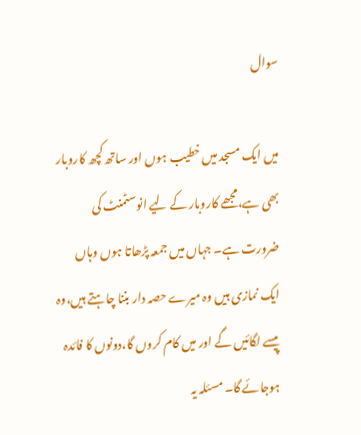سوال

میں ایک مسجد میں خطیب ہوں اور ساتھ کچھ کاروبار بھی ہے،مجھے کاروبار کے لیے انوسٹمنٹ کی ضرورت ہے۔ جہاں میں جمعہ پڑھاتا ہوں وہاں ایک نمازی ہیں وہ میرے حصہ دار بننا چاہتے ہیں،وہ پیسے لگائیں گے اور میں کام کروں گا،دونوں کا فائدہ ہوجائے گا۔ مسئلہ یہ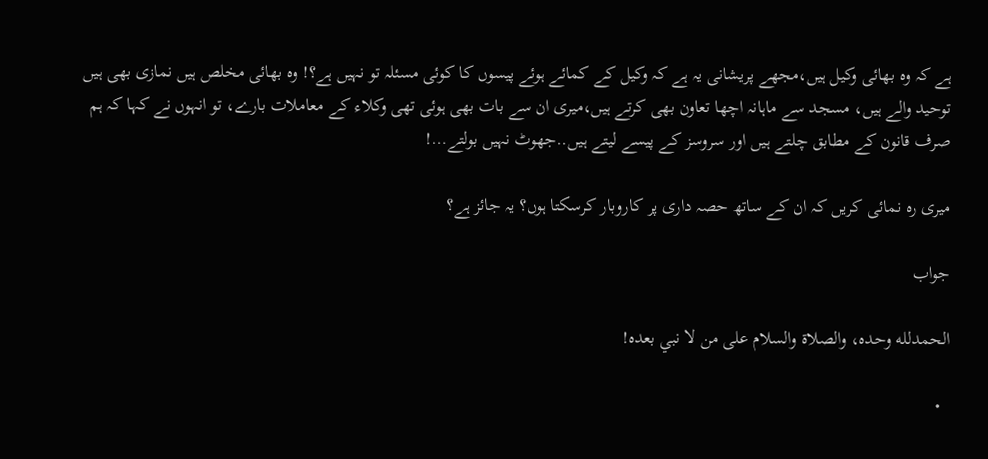ہے کہ وہ بھائی وکیل ہیں،مجھے پریشانی یہ ہے کہ وکیل کے کمائے ہوئے پیسوں کا کوئی مسئلہ تو نہیں ہے؟! وہ بھائی مخلص ہیں نمازی بھی ہیں توحید والے ہیں، مسجد سے ماہانہ اچھا تعاون بھی کرتے ہیں،میری ان سے بات بھی ہوئی تھی وکلاء کے معاملات بارے، تو انہوں نے کہا کہ ہم صرف قانون کے مطابق چلتے ہیں اور سروسز کے پیسے لیتے ہیں..جھوٹ نہیں بولتے…!

میری رہ نمائی کریں کہ ان کے ساتھ حصہ داری پر کاروبار کرسکتا ہوں؟ یہ جائز ہے؟

جواب

الحمدلله وحده، والصلاة والسلام على من لا نبي بعده!

  •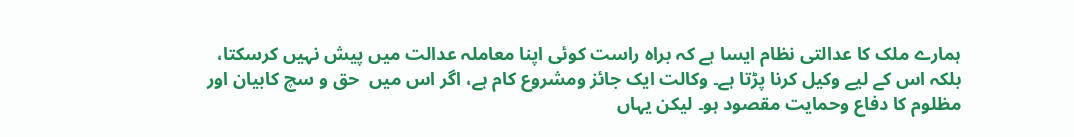ہمارے ملک کا عدالتی نظام ایسا ہے کہ براہ راست کوئی اپنا معاملہ عدالت میں پیش نہیں کرسکتا، بلکہ اس کے لیے وکیل کرنا پڑتا ہے۔ وکالت ایک جائز ومشروع کام ہے، اگر اس میں  حق و سچ کابیان اور مظلوم کا دفاع وحمایت مقصود ہو۔ لیکن یہاں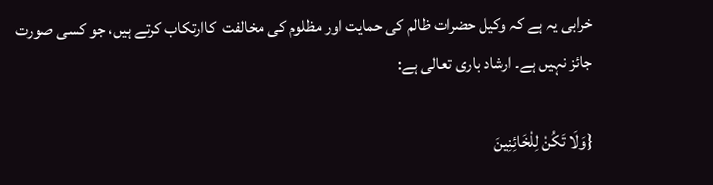خرابی یہ ہے کہ وکیل حضرات ظالم کی حمایت اور مظلوم کی مخالفت  کاارتکاب کرتے ہیں، جو کسی صورت جائز نہیں ہے۔ ارشاد باری تعالی ہے:

{وَلَا تَكُنْ لِلْخَائِنِينَ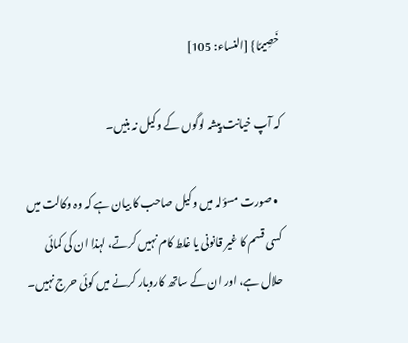خَصِيمًا} [النساء: 105]

کہ آپ خیانت پیشہ لوگوں کے وکیل نہ بنیں۔

  • صورت مسؤلہ میں وکیل صاحب کا بیان ہے کہ وہ وکالت میں کسی قسم کا غیر قانونی یا غلط کام نہیں کرتے، لہذا ان کی کمائی حلال ہے، اور ان کے ساتھ کاروبار کرنے میں کوئی حرج نہیں۔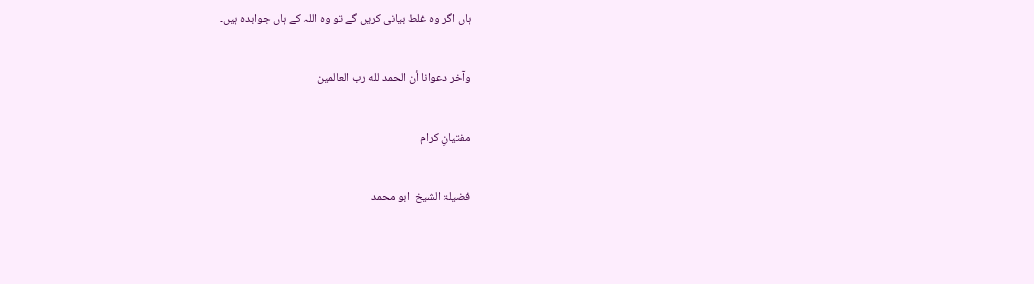ہاں اگر وہ غلط بیانی کریں گے تو وہ اللہ کے ہاں جوابدہ ہیں۔

وآخر دعوانا أن الحمد لله رب العالمين

مفتیانِ کرام

فضیلۃ الشیخ  ابو محمد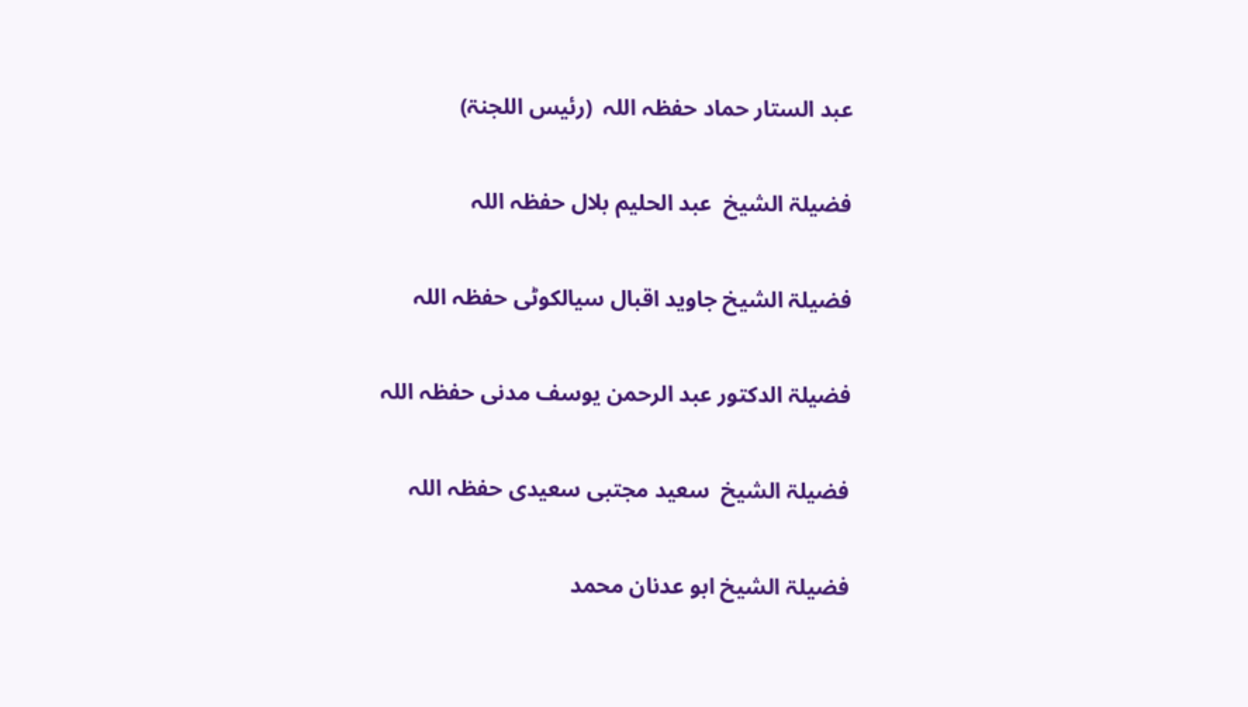عبد الستار حماد حفظہ اللہ  (رئیس اللجنۃ)

فضیلۃ الشیخ  عبد الحلیم بلال حفظہ اللہ

فضیلۃ الشیخ جاوید اقبال سیالکوٹی حفظہ اللہ

فضیلۃ الدکتور عبد الرحمن یوسف مدنی حفظہ اللہ

فضیلۃ الشیخ  سعید مجتبی سعیدی حفظہ اللہ

فضیلۃ الشیخ ابو عدنان محمد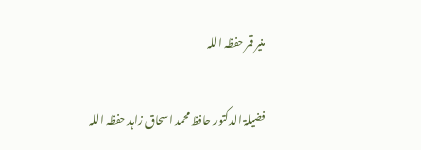منیر قمر حفظہ اللہ

فضیلۃ الدکتور حافظ محمد اسحاق زاہد حفظہ اللہ